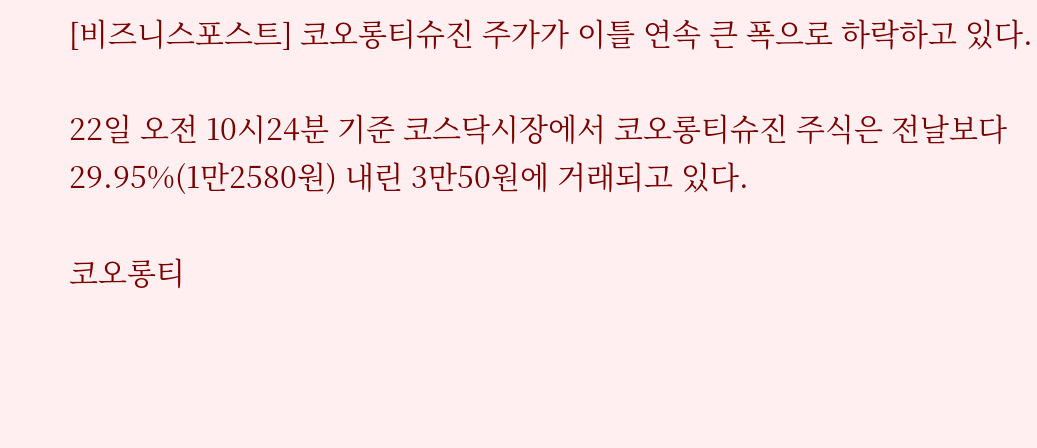[비즈니스포스트] 코오롱티슈진 주가가 이틀 연속 큰 폭으로 하락하고 있다.

22일 오전 10시24분 기준 코스닥시장에서 코오롱티슈진 주식은 전날보다 29.95%(1만2580원) 내린 3만50원에 거래되고 있다.

코오롱티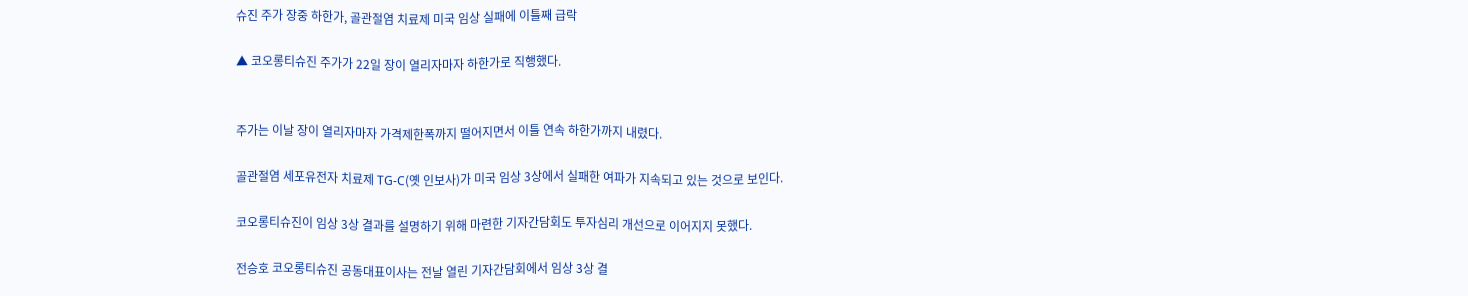슈진 주가 장중 하한가, 골관절염 치료제 미국 임상 실패에 이틀째 급락

▲ 코오롱티슈진 주가가 22일 장이 열리자마자 하한가로 직행했다.


주가는 이날 장이 열리자마자 가격제한폭까지 떨어지면서 이틀 연속 하한가까지 내렸다.

골관절염 세포유전자 치료제 TG-C(옛 인보사)가 미국 임상 3상에서 실패한 여파가 지속되고 있는 것으로 보인다.

코오롱티슈진이 임상 3상 결과를 설명하기 위해 마련한 기자간담회도 투자심리 개선으로 이어지지 못했다.

전승호 코오롱티슈진 공동대표이사는 전날 열린 기자간담회에서 임상 3상 결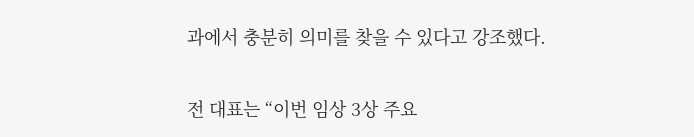과에서 충분히 의미를 찾을 수 있다고 강조했다.

전 대표는 “이번 임상 3상 주요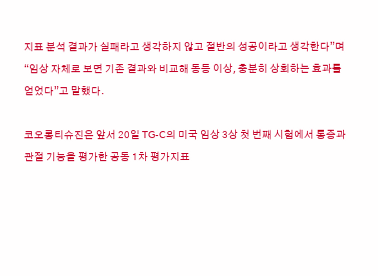지표 분석 결과가 실패라고 생각하지 않고 절반의 성공이라고 생각한다”며 “임상 자체로 보면 기존 결과와 비교해 동등 이상, 충분히 상회하는 효과를 얻었다”고 말했다.

코오롱티슈진은 앞서 20일 TG-C의 미국 임상 3상 첫 번째 시험에서 통증과 관절 기능을 평가한 공동 1차 평가지표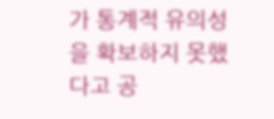가 통계적 유의성을 확보하지 못했다고 공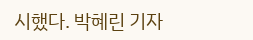시했다. 박혜린 기자